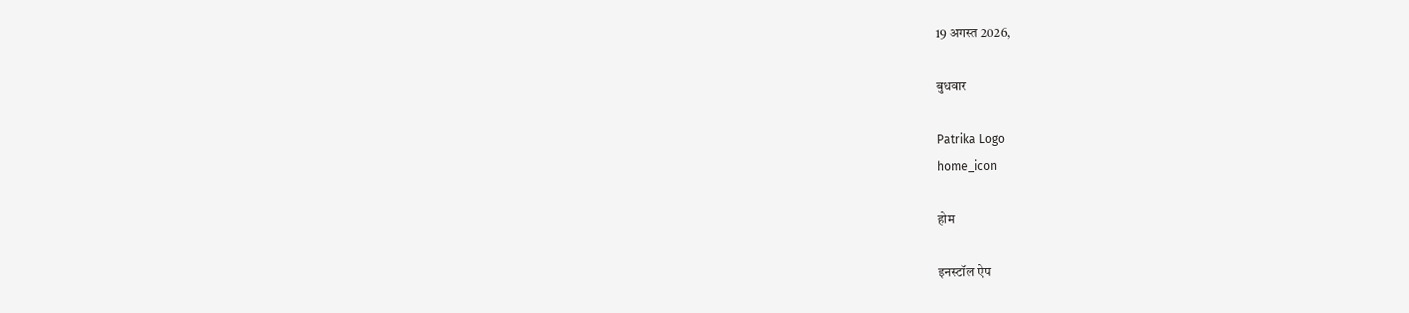19 अगस्त 2026,

बुधवार

Patrika Logo
home_icon

होम

इनस्टॉल ऐप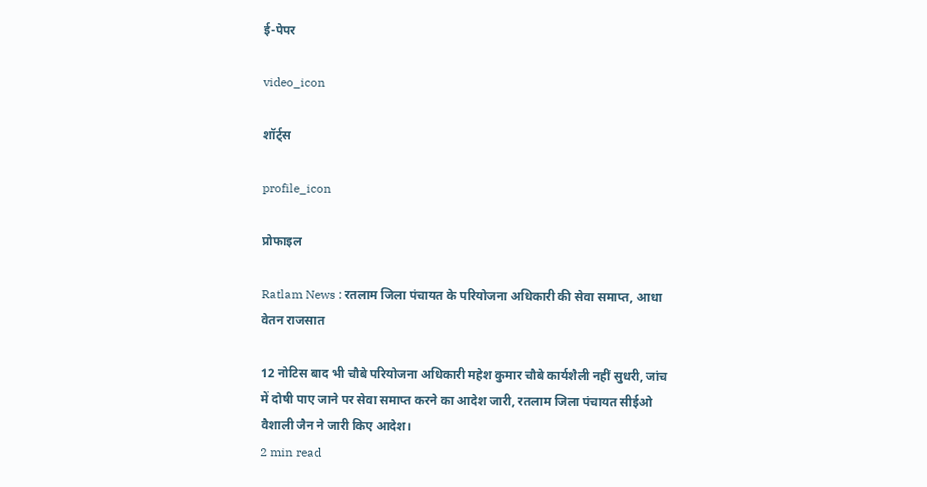ई-पेपर

video_icon

शॉर्ट्स

profile_icon

प्रोफाइल

Ratlam News : रतलाम जिला पंचायत के परियोजना अधिकारी की सेवा समाप्त, आधा वेतन राजसात

12 नोटिस बाद भी चौबे परियोजना अधिकारी महेश कुमार चौबे कार्यशैली नहीं सुधरी, जांच में दोषी पाए जाने पर सेवा समाप्त करने का आदेश जारी, रतलाम जिला पंचायत सीईओ वैशाली जैन ने जारी किए आदेश।
2 min read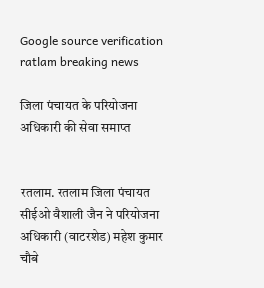Google source verification
ratlam breaking news

जिला पंचायत के परियोजना अधिकारी की सेवा समाप्त


रतलाम. रतलाम जिला पंचायत सीईओ वैशाली जैन ने परियोजना अधिकारी (वाटरशेड) महेश कुमार चौबे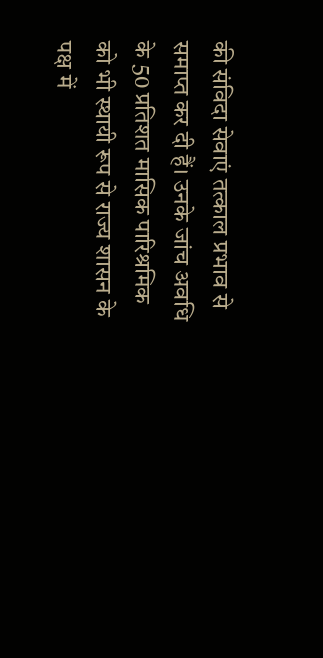की संविदा सेवाएं तत्काल प्रभाव से समाप्त कर दी हैं। उनके जांच अवधि के 50 प्रतिशत मासिक पारिश्रमिक को भी स्थायी रूप से राज्य शासन के पक्ष में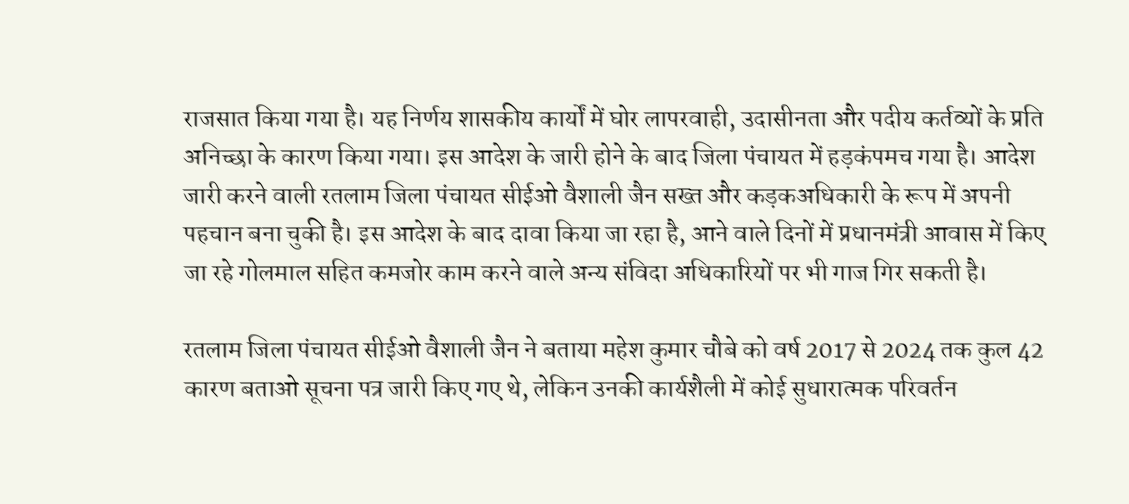राजसात किया गया है। यह निर्णय शासकीय कार्यों में घोर लापरवाही, उदासीनता और पदीय कर्तव्यों के प्रति अनिच्छा के कारण किया गया। इस आदेश के जारी होने के बाद जिला पंचायत में हड़कंपमच गया है। आदेश जारी करने वाली रतलाम जिला पंचायत सीईओ वैशाली जैन सख्त और कड़कअधिकारी के रूप में अपनी पहचान बना चुकी है। इस आदेश के बाद दावा किया जा रहा है, आने वाले दिनों में प्रधानमंत्री आवास में किए जा रहे गोलमाल सहित कमजोर काम करने वाले अन्य संविदा अधिकारियों पर भी गाज गिर सकती है।

रतलाम जिला पंचायत सीईओ वैशाली जैन ने बताया महेश कुमार चौबे को वर्ष 2017 से 2024 तक कुल 42 कारण बताओ सूचना पत्र जारी किए गए थे, लेकिन उनकी कार्यशैली में कोई सुधारात्मक परिवर्तन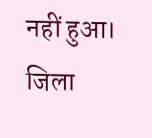नहीं हुआ। जिला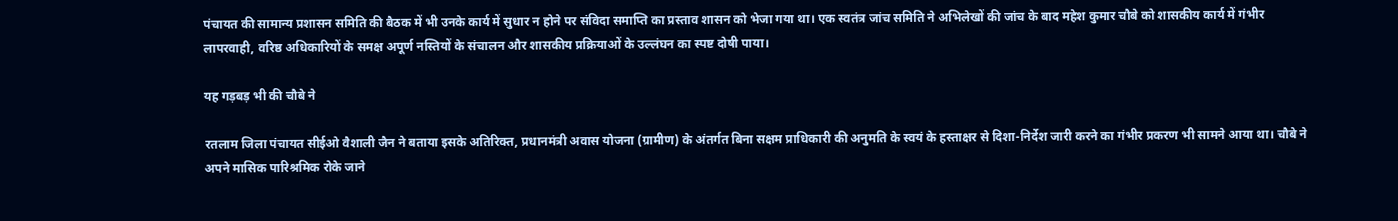पंचायत की सामान्य प्रशासन समिति की बैठक में भी उनके कार्य में सुधार न होने पर संविदा समाप्ति का प्रस्ताव शासन को भेजा गया था। एक स्वतंत्र जांच समिति ने अभिलेखों की जांच के बाद महेश कुमार चौबे को शासकीय कार्य में गंभीर लापरवाही, वरिष्ठ अधिकारियों के समक्ष अपूर्ण नस्तियों के संचालन और शासकीय प्रक्रियाओं के उल्लंघन का स्पष्ट दोषी पाया।

यह गड़बड़ भी की चौबे ने

रतलाम जिला पंचायत सीईओ वैशाली जैन ने बताया इसके अतिरिक्त, प्रधानमंत्री अवास योजना (ग्रामीण) के अंतर्गत बिना सक्षम प्राधिकारी की अनुमति के स्वयं के हस्ताक्षर से दिशा-निर्देश जारी करने का गंभीर प्रकरण भी सामने आया था। चौबे ने अपने मासिक पारिश्रमिक रोके जाने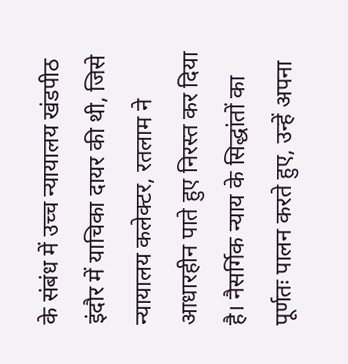के संबंध में उच्च न्यायालय खंडपीठ इंदौर में याचिका दायर की थी, जिसे न्यायालय कलेक्टर, रतलाम ने आधारहीन पाते हुए निरस्त कर दिया है। नैसर्गिक न्याय के सिद्धांतों का पूर्णतः पालन करते हुए, उन्हें अपना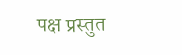पक्ष प्रस्तुत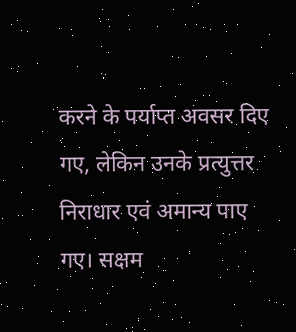करने के पर्याप्त अवसर दिए गए, लेकिन उनके प्रत्युत्तर निराधार एवं अमान्य पाए गए। सक्षम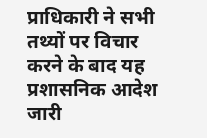प्राधिकारी ने सभी तथ्यों पर विचार करने के बाद यह प्रशासनिक आदेश जारी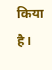किया है।